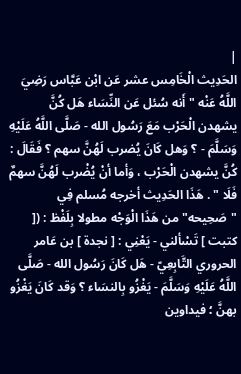|
الحَدِيث الْخَامِس عشر عَن ابْن عَبَّاس رَضِيَ اللَّهُ عَنْه " أَنه سُئل عَن النِّسَاء هَل كُنَّ يشهدن الْحَرْب مَعَ رَسُول الله - صَلَّى اللَّهُ عَلَيْهِ وَسَلَّمَ - ؟ وَهل كَانَ يُضرب لَهُنَّ سهم ؟ فَقَالَ : كُنَّ يشهدن الْحَرْب ، وَأما أنْ يُضْرب لَهُنَّ سهمٌ فَلَا " . هَذَا الحَدِيث أخرجه مُسلم فِي "صَحِيحه" من هَذَا الْوَجْه مطولا بِلَفْظ : ([ كتبت ] تَسْألني - يَعْنِي : [ نجدة ] بن عَامر الحروري التَّابِعِيّ - هَل كَانَ رَسُول الله - صَلَّى اللَّهُ عَلَيْهِ وَسَلَّمَ - يَغْزُو بِالنسَاء ؟ وَقد كَانَ يَغْزُو بهنَّ ؛ فيداوين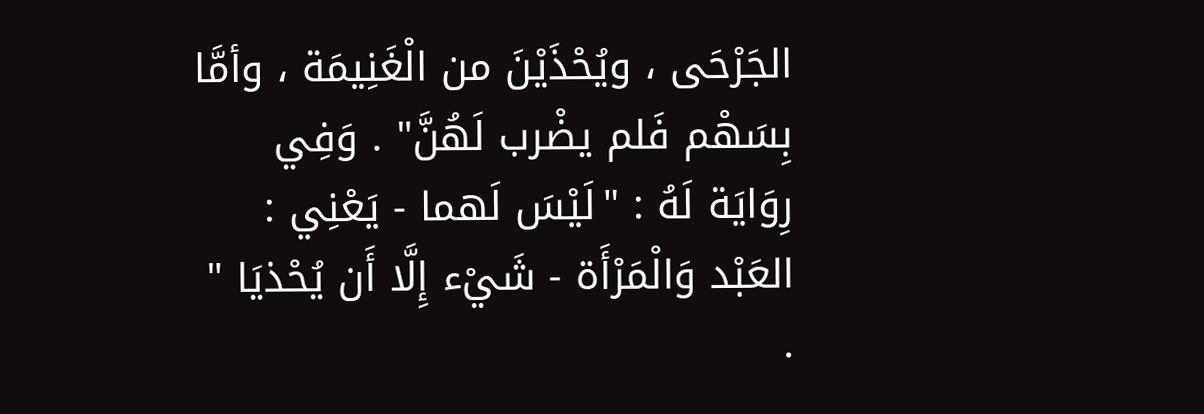الجَرْحَى ، ويُحْذَيْنَ من الْغَنِيمَة ، وأمَّا بِسَهْم فَلم يضْرب لَهُنَّ" . وَفِي رِوَايَة لَهُ : "لَيْسَ لَهما - يَعْنِي : العَبْد وَالْمَرْأَة - شَيْء إِلَّا أَن يُحْذيَا " .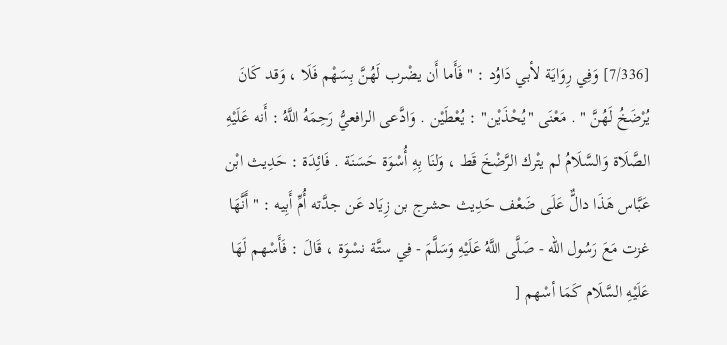[7/336] وَفِي رِوَايَة لأبي دَاوُد : " فَأَما أَن يضْرب لَهُنَّ بِسَهْم فَلَا ، وَقد كَانَ يُرْضَخُ لَهُنَّ " . مَعْنَى "يُحْذَيْن" : يُعْطَيْن . وَادَّعى الرافعيُّ رَحِمَهُ اللَّهُ : أَنه عَلَيْهِ الصَّلَاة وَالسَّلَامُ لم يتْرك الرَّضْخَ قَط ، وَلنَا بِهِ أُسْوَة حَسَنَة . فَائِدَة : حَدِيث ابْن عَبَّاس هَذَا دالٌّ عَلَى ضَعْف حَدِيث حشرج بن زِيَاد عَن جدَّته أُمِّ أَبِيه : " أَنَّهَا غزت مَعَ رَسُول الله - صَلَّى اللَّهُ عَلَيْهِ وَسَلَّمَ - فِي ستَّة نسْوَة ، قَالَ : فَأَسْهم لَهَا عَلَيْهِ السَّلَام كَمَا أسْهم [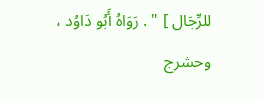للرِّجَال ] " . رَوَاهُ أَبُو دَاوُد ، وحشرج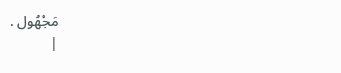مَجْهُول .
|